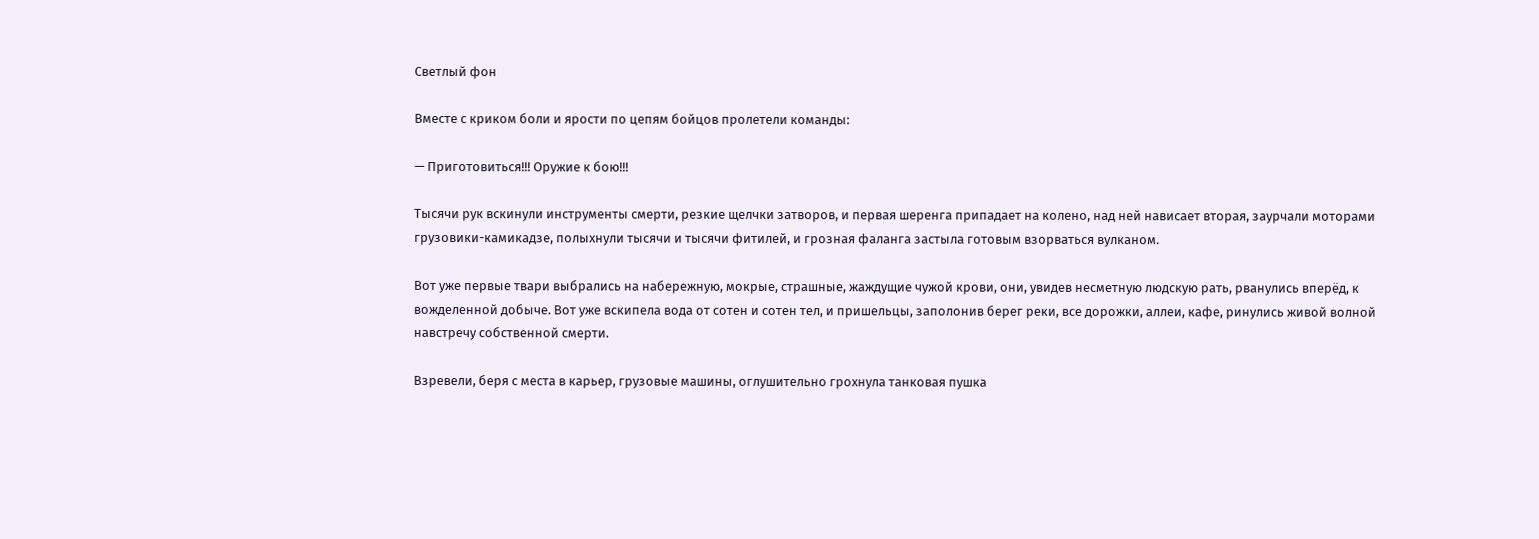Светлый фон

Вместе с криком боли и ярости по цепям бойцов пролетели команды:

— Приготовиться!!! Оружие к бою!!!

Тысячи рук вскинули инструменты смерти, резкие щелчки затворов, и первая шеренга припадает на колено, над ней нависает вторая, заурчали моторами грузовики-камикадзе, полыхнули тысячи и тысячи фитилей, и грозная фаланга застыла готовым взорваться вулканом.

Вот уже первые твари выбрались на набережную, мокрые, страшные, жаждущие чужой крови, они, увидев несметную людскую рать, рванулись вперёд, к вожделенной добыче. Вот уже вскипела вода от сотен и сотен тел, и пришельцы, заполонив берег реки, все дорожки, аллеи, кафе, ринулись живой волной навстречу собственной смерти.

Взревели, беря с места в карьер, грузовые машины, оглушительно грохнула танковая пушка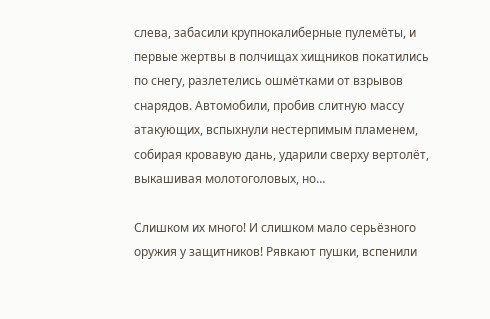слева, забасили крупнокалиберные пулемёты, и первые жертвы в полчищах хищников покатились по снегу, разлетелись ошмётками от взрывов снарядов. Автомобили, пробив слитную массу атакующих, вспыхнули нестерпимым пламенем, собирая кровавую дань, ударили сверху вертолёт, выкашивая молотоголовых, но…

Слишком их много! И слишком мало серьёзного оружия у защитников! Рявкают пушки, вспенили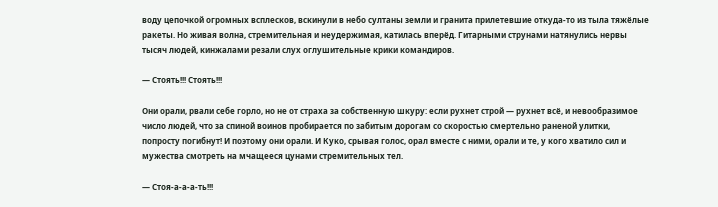воду цепочкой огромных всплесков, вскинули в небо султаны земли и гранита прилетевшие откуда-то из тыла тяжёлые ракеты. Но живая волна, стремительная и неудержимая, катилась вперёд. Гитарными струнами натянулись нервы тысяч людей, кинжалами резали слух оглушительные крики командиров.

— Стоять!!! Стоять!!!

Они орали, рвали себе горло, но не от страха за собственную шкуру: если рухнет строй — рухнет всё, и невообразимое число людей, что за спиной воинов пробирается по забитым дорогам со скоростью смертельно раненой улитки, попросту погибнут! И поэтому они орали. И Куко, срывая голос, орал вместе с ними, орали и те, у кого хватило сил и мужества смотреть на мчащееся цунами стремительных тел.

— Стоя-а-а-а-ть!!!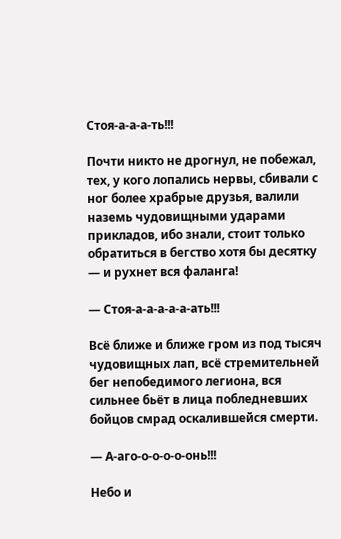Стоя-а-а-а-ть!!!

Почти никто не дрогнул, не побежал, тех, у кого лопались нервы, сбивали с ног более храбрые друзья, валили наземь чудовищными ударами прикладов, ибо знали, стоит только обратиться в бегство хотя бы десятку — и рухнет вся фаланга!

— Стоя-а-а-а-а-а-ать!!!

Всё ближе и ближе гром из под тысяч чудовищных лап, всё стремительней бег непобедимого легиона, вся сильнее бьёт в лица побледневших бойцов смрад оскалившейся смерти.

— А-аго-о-о-о-о-онь!!!

Небо и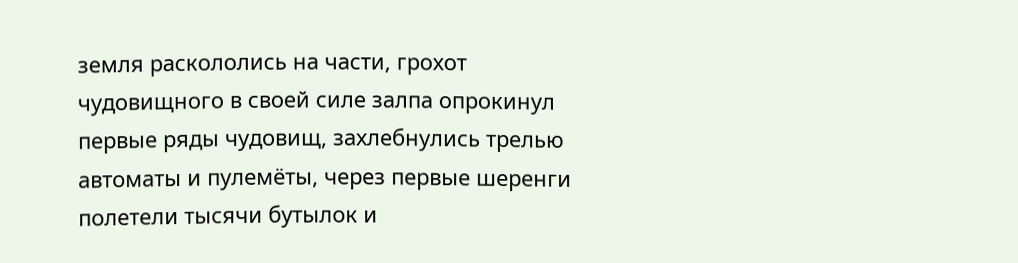земля раскололись на части, грохот чудовищного в своей силе залпа опрокинул первые ряды чудовищ, захлебнулись трелью автоматы и пулемёты, через первые шеренги полетели тысячи бутылок и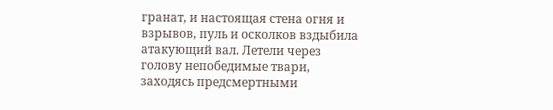гранат, и настоящая стена огня и взрывов, пуль и осколков вздыбила атакующий вал. Летели через голову непобедимые твари, заходясь предсмертными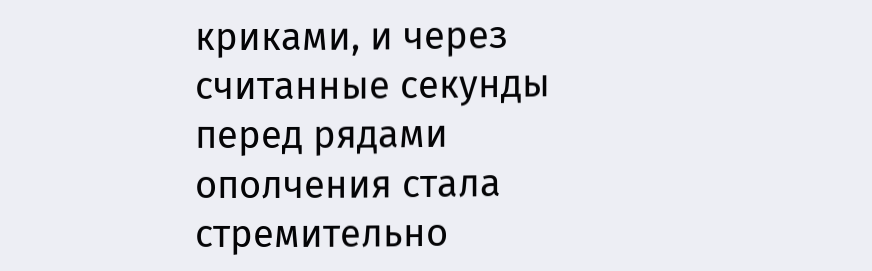криками, и через считанные секунды перед рядами ополчения стала стремительно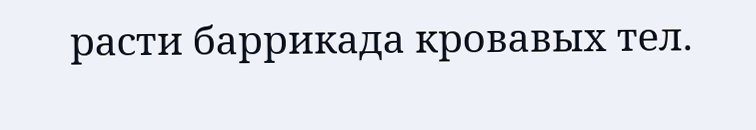расти баррикада кровавых тел.